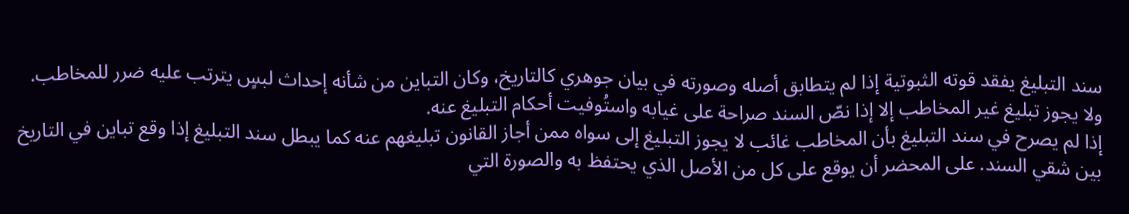سند التبليغ يفقد قوته الثبوتية إذا لم يتطابق أصله وصورته في بيان جوهري كالتاريخ، وكان التباين من شأنه إحداث لبسٍ يترتب عليه ضرر للمخاطب. ولا يجوز تبليغ غير المخاطب إلا إذا نصّ السند صراحة على غيابه واستُوفيت أحكام التبليغ عنه.
إذا لم يصرح في سند التبليغ بأن المخاطب غائب لا يجوز التبليغ إلى سواه ممن أجاز القانون تبليغهم عنه كما يبطل سند التبليغ إذا وقع تباين في التاريخ بين شقي السند. على المحضر أن يوقع على كل من الأصل الذي يحتفظ به والصورة التي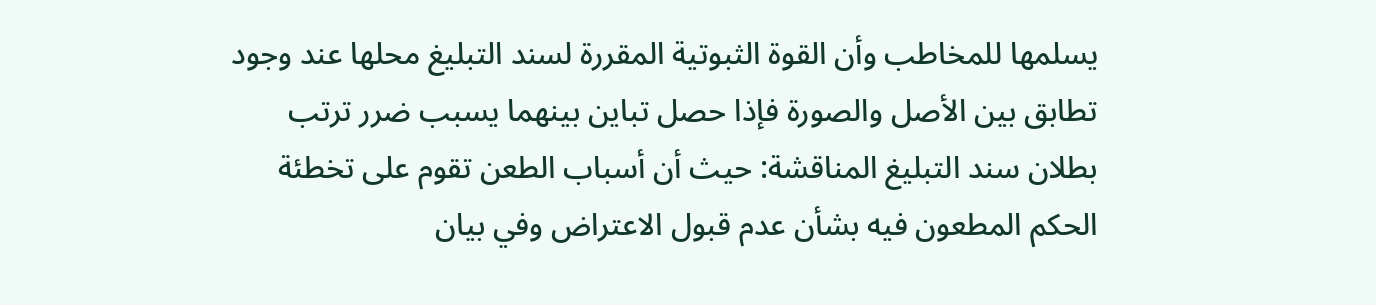يسلمها للمخاطب وأن القوة الثبوتية المقررة لسند التبليغ محلها عند وجود تطابق بين الأصل والصورة فإذا حصل تباين بينهما يسبب ضرر ترتب بطلان سند التبليغ المناقشة: حيث أن أسباب الطعن تقوم على تخطئة الحكم المطعون فيه بشأن عدم قبول الاعتراض وفي بيان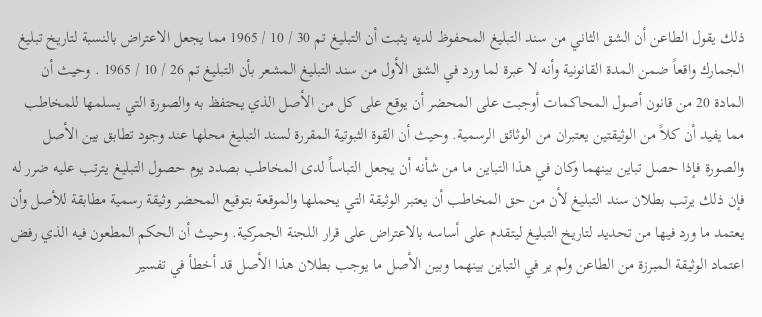ذلك يقول الطاعن أن الشق الثاني من سند التبليغ المحفوظ لديه يثبت أن التبليغ تم 30 / 10 / 1965 مما يجعل الاعتراض بالنسبة لتاريخ تبليغ الجمارك واقعاً ضمن المدة القانونية وأنه لا عبرة لما ورد في الشق الأول من سند التبليغ المشعر بأن التبليغ تم 26 / 10 / 1965 . وحيث أن المادة 20 من قانون أصول المحاكمات أوجبت على المحضر أن يوقع على كل من الأصل الذي يحتفظ به والصورة التي يسلمها للمخاطب مما يفيد أن كلاً من الوثيقتين يعتبران من الوثائق الرسمية. وحيث أن القوة الثبوتية المقررة لسند التبليغ محلها عند وجود تطابق بين الأصل والصورة فإذا حصل تباين بينهما وكان في هذا التباين ما من شأنه أن يجعل التباساً لدى المخاطب بصدد يوم حصول التبليغ يترتب عليه ضرر له فإن ذلك يرتب بطلان سند التبليغ لأن من حق المخاطب أن يعتبر الوثيقة التي يحملها والموقعة بتوقيع المحضر وثيقة رسمية مطابقة للأصل وأن يعتمد ما ورد فيها من تحديد لتاريخ التبليغ ليتقدم على أساسه بالاعتراض على قرار اللجنة الجمركية. وحيث أن الحكم المطعون فيه الذي رفض اعتماد الوثيقة المبرزة من الطاعن ولم ير في التباين بينهما وبين الأصل ما يوجب بطلان هذا الأصل قد أخطأ في تفسير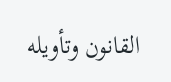القانون وتأويله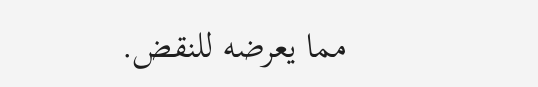مما يعرضه للنقض.